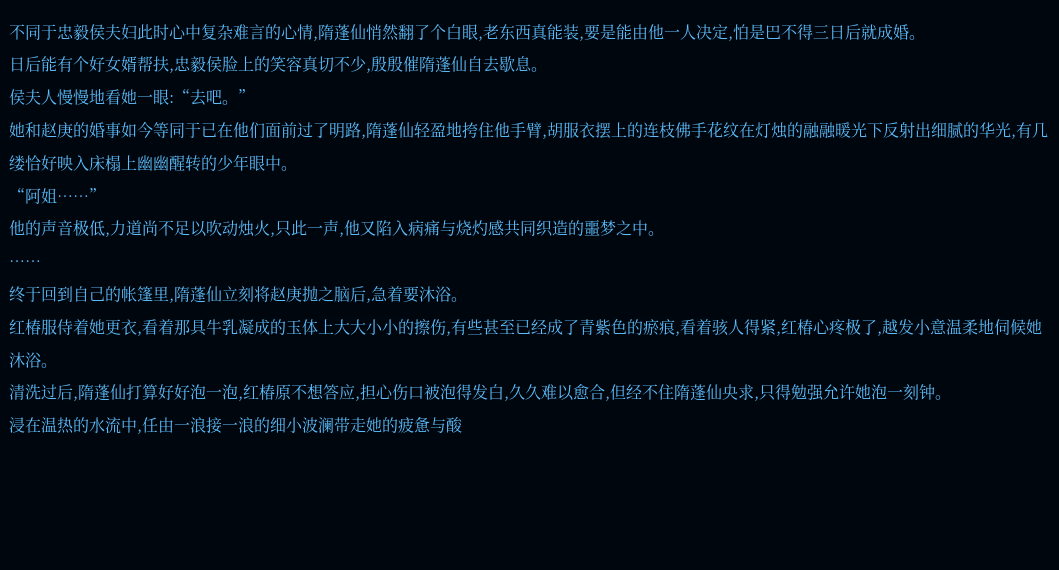不同于忠毅侯夫妇此时心中复杂难言的心情,隋蓬仙悄然翻了个白眼,老东西真能装,要是能由他一人决定,怕是巴不得三日后就成婚。
日后能有个好女婿帮扶,忠毅侯脸上的笑容真切不少,殷殷催隋蓬仙自去歇息。
侯夫人慢慢地看她一眼:“去吧。”
她和赵庚的婚事如今等同于已在他们面前过了明路,隋蓬仙轻盈地挎住他手臂,胡服衣摆上的连枝佛手花纹在灯烛的融融暖光下反射出细腻的华光,有几缕恰好映入床榻上幽幽醒转的少年眼中。
“阿姐……”
他的声音极低,力道尚不足以吹动烛火,只此一声,他又陷入病痛与烧灼感共同织造的噩梦之中。
……
终于回到自己的帐篷里,隋蓬仙立刻将赵庚抛之脑后,急着要沐浴。
红椿服侍着她更衣,看着那具牛乳凝成的玉体上大大小小的擦伤,有些甚至已经成了青紫色的瘀痕,看着骇人得紧,红椿心疼极了,越发小意温柔地伺候她沐浴。
清洗过后,隋蓬仙打算好好泡一泡,红椿原不想答应,担心伤口被泡得发白,久久难以愈合,但经不住隋蓬仙央求,只得勉强允许她泡一刻钟。
浸在温热的水流中,任由一浪接一浪的细小波澜带走她的疲惫与酸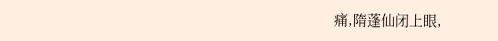痛,隋蓬仙闭上眼,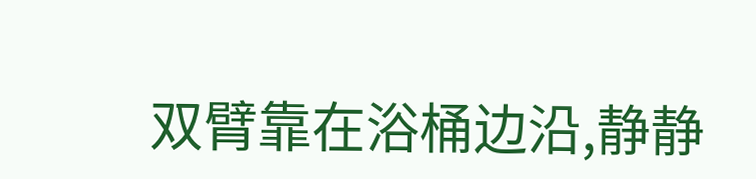双臂靠在浴桶边沿,静静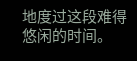地度过这段难得悠闲的时间。